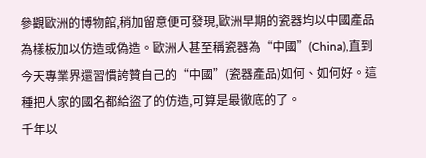參觀歐洲的博物館,稍加留意便可發現,歐洲早期的瓷器均以中國產品為樣板加以仿造或偽造。歐洲人甚至稱瓷器為“中國”(China),直到今天專業界還習慣誇贊自己的“中國”(瓷器產品)如何、如何好。這種把人家的國名都給盜了的仿造,可算是最徹底的了。
千年以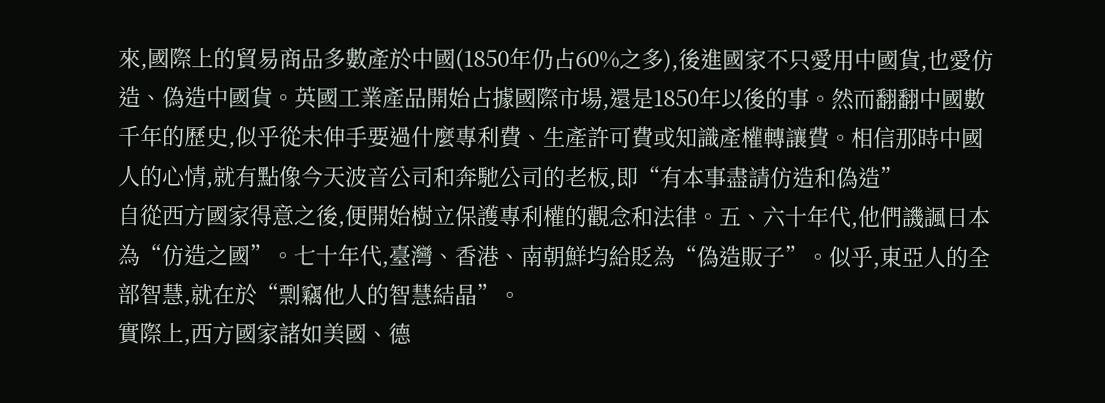來,國際上的貿易商品多數產於中國(1850年仍占60%之多),後進國家不只愛用中國貨,也愛仿造、偽造中國貨。英國工業產品開始占據國際市場,還是1850年以後的事。然而翻翻中國數千年的歷史,似乎從未伸手要過什麼專利費、生產許可費或知識產權轉讓費。相信那時中國人的心情,就有點像今天波音公司和奔馳公司的老板,即“有本事盡請仿造和偽造”
自從西方國家得意之後,便開始樹立保護專利權的觀念和法律。五、六十年代,他們譏諷日本為“仿造之國”。七十年代,臺灣、香港、南朝鮮均給貶為“偽造販子”。似乎,東亞人的全部智慧,就在於“剽竊他人的智慧結晶”。
實際上,西方國家諸如美國、德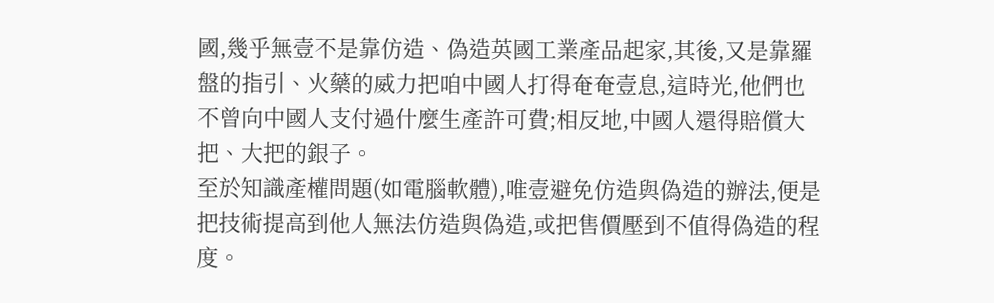國,幾乎無壹不是靠仿造、偽造英國工業產品起家,其後,又是靠羅盤的指引、火藥的威力把咱中國人打得奄奄壹息,這時光,他們也不曾向中國人支付過什麼生產許可費;相反地,中國人還得賠償大把、大把的銀子。
至於知識產權問題(如電腦軟體),唯壹避免仿造與偽造的辦法,便是把技術提高到他人無法仿造與偽造,或把售價壓到不值得偽造的程度。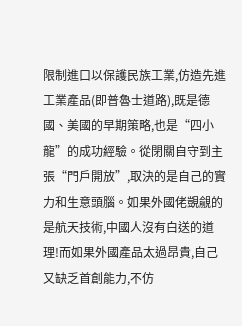限制進口以保護民族工業,仿造先進工業產品(即普魯士道路),既是德國、美國的早期策略,也是“四小龍”的成功經驗。從閉關自守到主張“門戶開放”,取決的是自己的實力和生意頭腦。如果外國佬覬覦的是航天技術,中國人沒有白送的道理!而如果外國產品太過昂貴,自己又缺乏首創能力,不仿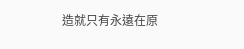造就只有永遠在原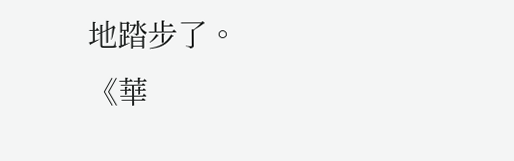地踏步了。
《華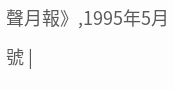聲月報》,1995年5月號 |